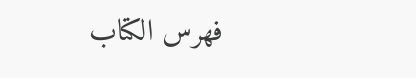فهرس الكتاب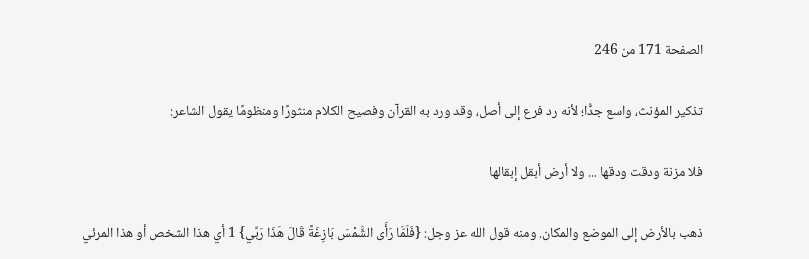الصفحة 171 من 246

تذكير المؤنث، واسع جدًّا؛ لأنه رد فرع إلى أصل، وقد ورد به القرآن وفصيح الكلام منثورًا ومنظومًا يقول الشاعر:

فلا مزنة ودقت ودقها ... ولا أرض أبقل إبقالها

ذهب بالأرض إلى الموضع والمكان. ومنه قول الله عز وجل: {فَلَمَّا رَأَى الشَّمْسَ بَازِغَةً قَالَ هَذَا رَبِّي} 1 أي هذا الشخص أو هذا المرئي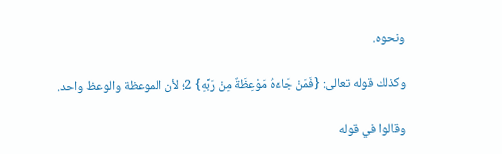ونحوه.

وكذلك قوله تعالى: {فَمَنْ جَاءَهُ مَوْعِظَةٌ مِنْ رَبِّهِ} 2؛ لأن الموعظة والوعظ واحد.

وقالوا في قوله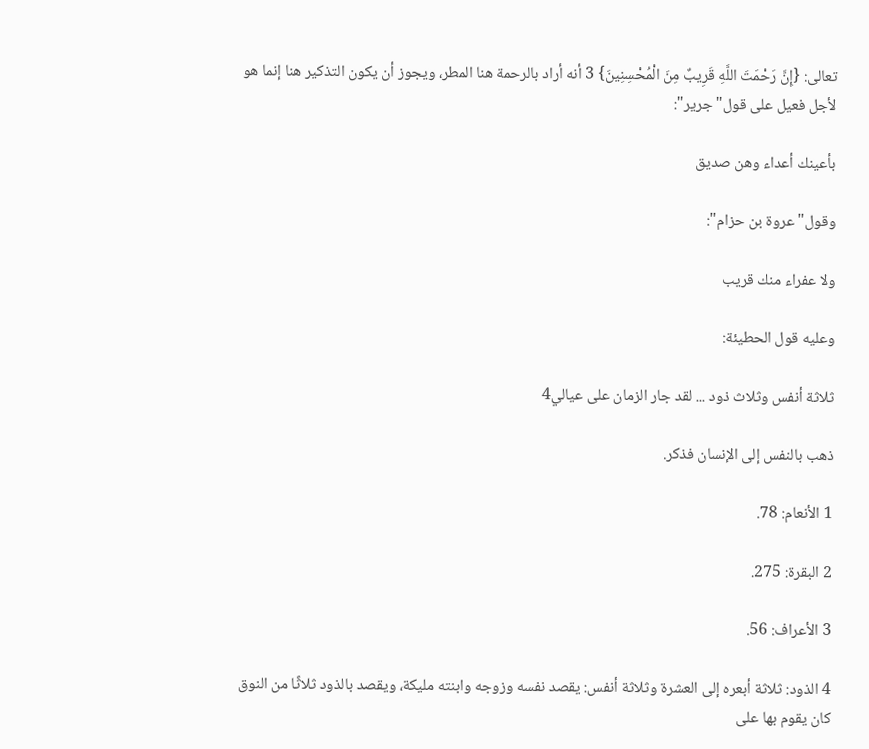تعالى: {إِنَّ رَحْمَتَ اللَّهِ قَرِيبٌ مِنَ الْمُحْسِنِينَ} 3 أنه أراد بالرحمة هنا المطر، ويجوز أن يكون التذكير هنا إنما هو لأجل فعيل على قول"جرير":

بأعينك أعداء وهن صديق

وقول"عروة بن حزام":

ولا عفراء منك قريب

وعليه قول الحطيئة:

ثلاثة أنفس وثلاث ذود ... لقد جار الزمان على عيالي4

ذهب بالنفس إلى الإنسان فذكر.

1 الأنعام: 78.

2 البقرة: 275.

3 الأعراف: 56.

4 الذود: ثلاثة أبعره إلى العشرة وثلاثة أنفس: يقصد نفسه وزوجه وابنته مليكة، ويقصد بالذود ثلاثًا من النوق كان يقوم بها على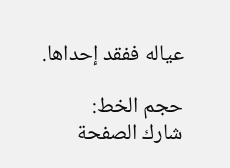عياله ففقد إحداها.

حجم الخط:
شارك الصفحة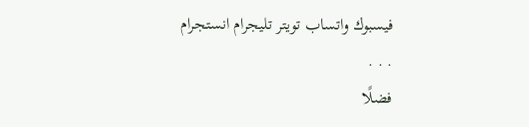فيسبوك واتساب تويتر تليجرام انستجرام
. . .
فضلًا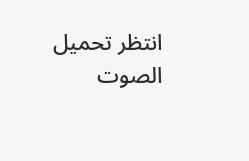انتظر تحميل الصوت